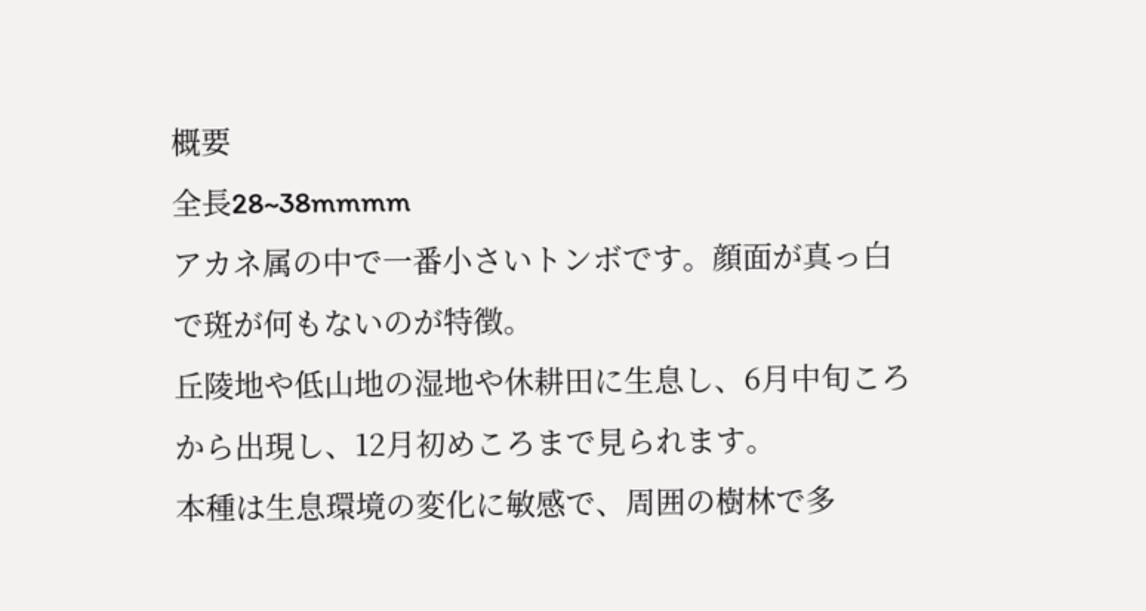概要
全長28~38mmmm
アカネ属の中で一番小さいトンボです。顔面が真っ白で斑が何もないのが特徴。
丘陵地や低山地の湿地や休耕田に生息し、6月中旬ころから出現し、12月初めころまで見られます。
本種は生息環境の変化に敏感で、周囲の樹林で多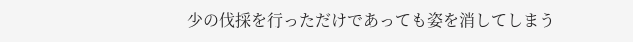少の伐採を行っただけであっても姿を消してしまう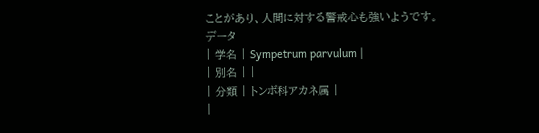ことがあり、人間に対する警戒心も強いようです。
データ
| 学名 | Sympetrum parvulum |
| 別名 | |
| 分類 | トンボ科アカネ属 |
|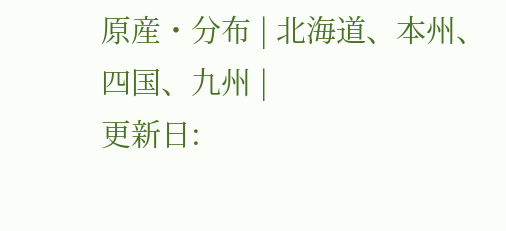原産・分布 | 北海道、本州、四国、九州 |
更新日: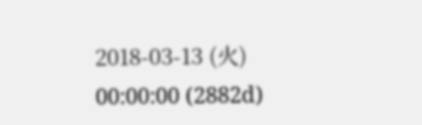2018-03-13 (火) 00:00:00 (2882d)